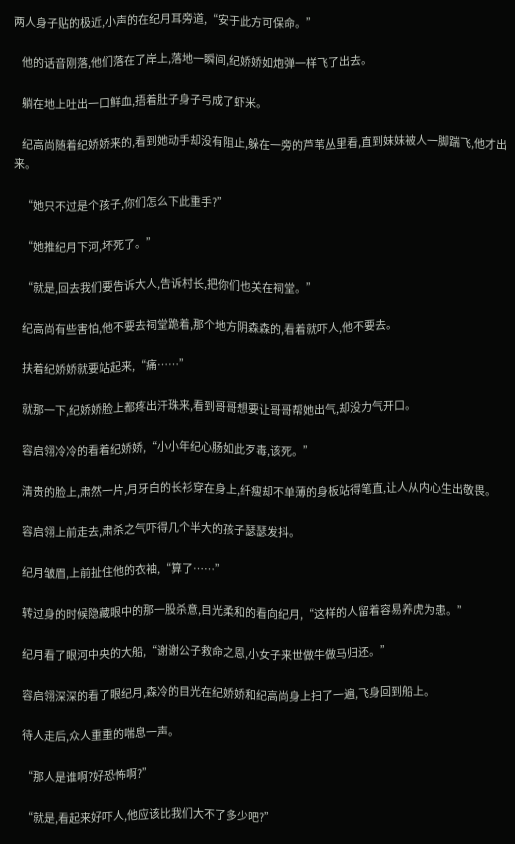两人身子贴的极近,小声的在纪月耳旁道,“安于此方可保命。”

    他的话音刚落,他们落在了岸上,落地一瞬间,纪娇娇如炮弹一样飞了出去。

    躺在地上吐出一口鲜血,捂着肚子身子弓成了虾米。

    纪高尚随着纪娇娇来的,看到她动手却没有阻止,躲在一旁的芦苇丛里看,直到妹妹被人一脚踹飞,他才出来。

    “她只不过是个孩子,你们怎么下此重手?”

    “她推纪月下河,坏死了。”

    “就是,回去我们要告诉大人,告诉村长,把你们也关在祠堂。”

    纪高尚有些害怕,他不要去祠堂跪着,那个地方阴森森的,看着就吓人,他不要去。

    扶着纪娇娇就要站起来,“痛……”

    就那一下,纪娇娇脸上都疼出汗珠来,看到哥哥想要让哥哥帮她出气,却没力气开口。

    容启翎冷冷的看着纪娇娇,“小小年纪心肠如此歹毒,该死。”

    清贵的脸上,肃然一片,月牙白的长衫穿在身上,纤瘦却不单薄的身板站得笔直,让人从内心生出敬畏。

    容启翎上前走去,肃杀之气吓得几个半大的孩子瑟瑟发抖。

    纪月皱眉,上前扯住他的衣袖,“算了……”

    转过身的时候隐藏眼中的那一股杀意,目光柔和的看向纪月,“这样的人留着容易养虎为患。”

    纪月看了眼河中央的大船,“谢谢公子救命之恩,小女子来世做牛做马归还。”

    容启翎深深的看了眼纪月,森冷的目光在纪娇娇和纪高尚身上扫了一遍,飞身回到船上。

    待人走后,众人重重的喘息一声。

    “那人是谁啊?好恐怖啊?”

    “就是,看起来好吓人,他应该比我们大不了多少吧?”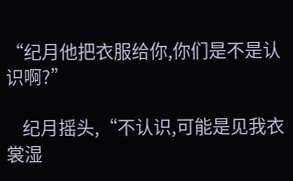“纪月他把衣服给你,你们是不是认识啊?”

    纪月摇头,“不认识,可能是见我衣裳湿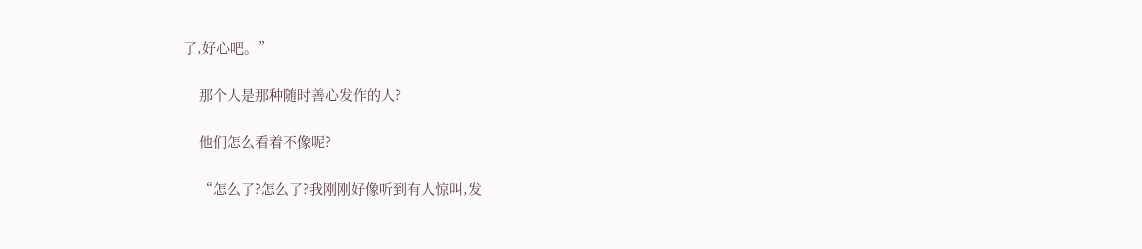了,好心吧。”

    那个人是那种随时善心发作的人?

    他们怎么看着不像呢?

    “怎么了?怎么了?我刚刚好像听到有人惊叫,发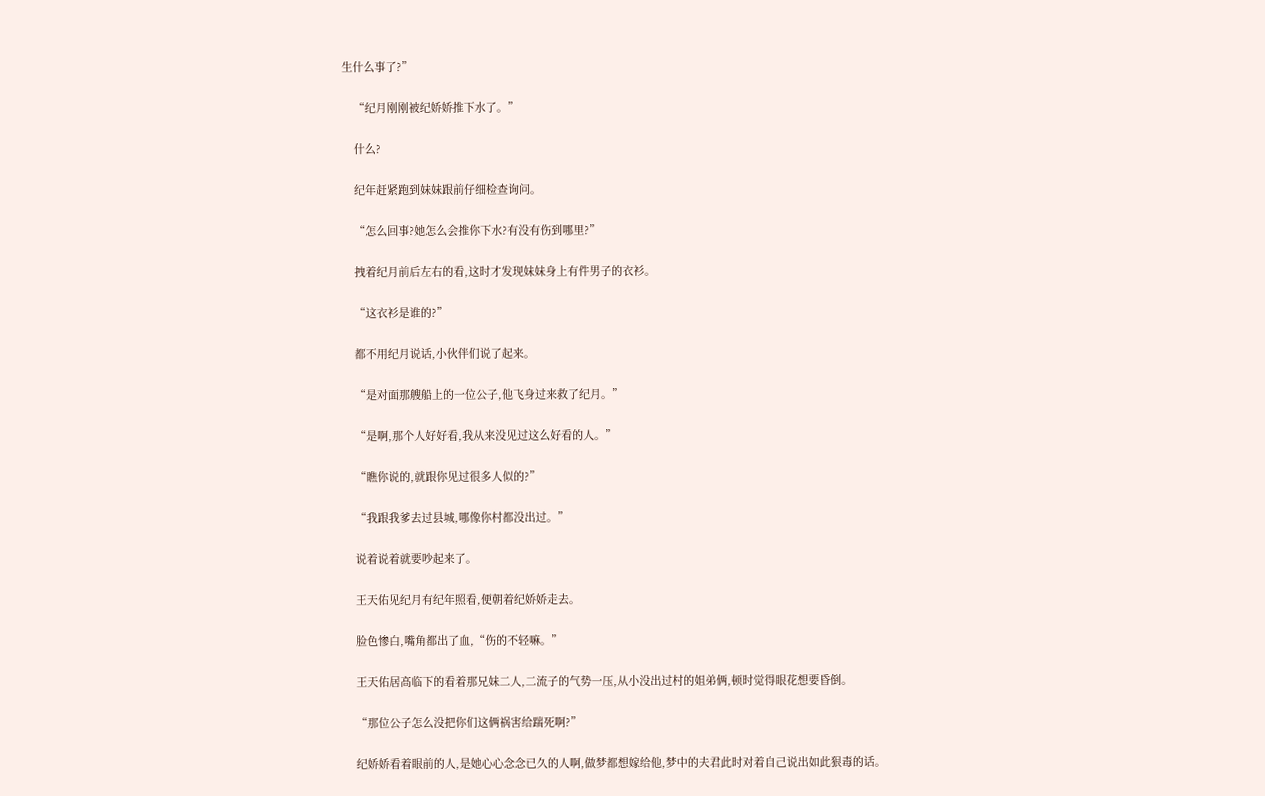生什么事了?”

    “纪月刚刚被纪娇娇推下水了。”

    什么?

    纪年赶紧跑到妹妹跟前仔细检查询问。

    “怎么回事?她怎么会推你下水?有没有伤到哪里?”

    拽着纪月前后左右的看,这时才发现妹妹身上有件男子的衣衫。

    “这衣衫是谁的?”

    都不用纪月说话,小伙伴们说了起来。

    “是对面那艘船上的一位公子,他飞身过来救了纪月。”

    “是啊,那个人好好看,我从来没见过这么好看的人。”

    “瞧你说的,就跟你见过很多人似的?”

    “我跟我爹去过县城,哪像你村都没出过。”

    说着说着就要吵起来了。

    王天佑见纪月有纪年照看,便朝着纪娇娇走去。

    脸色惨白,嘴角都出了血,“伤的不轻嘛。”

    王天佑居高临下的看着那兄妹二人,二流子的气势一压,从小没出过村的姐弟俩,顿时觉得眼花想要昏倒。

    “那位公子怎么没把你们这俩祸害给踹死啊?”

    纪娇娇看着眼前的人,是她心心念念已久的人啊,做梦都想嫁给他,梦中的夫君此时对着自己说出如此狠毒的话。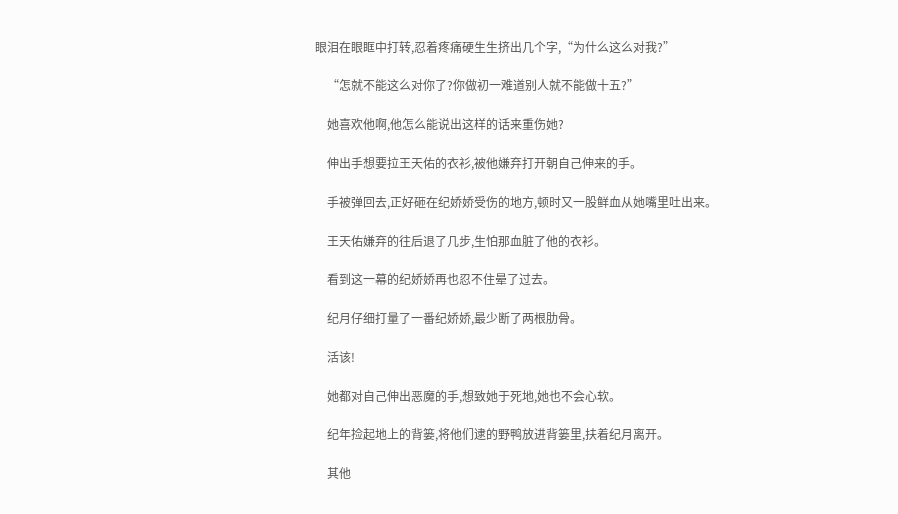眼泪在眼眶中打转,忍着疼痛硬生生挤出几个字,“为什么这么对我?”

    “怎就不能这么对你了?你做初一难道别人就不能做十五?”

    她喜欢他啊,他怎么能说出这样的话来重伤她?

    伸出手想要拉王天佑的衣衫,被他嫌弃打开朝自己伸来的手。

    手被弹回去,正好砸在纪娇娇受伤的地方,顿时又一股鲜血从她嘴里吐出来。

    王天佑嫌弃的往后退了几步,生怕那血脏了他的衣衫。

    看到这一幕的纪娇娇再也忍不住晕了过去。

    纪月仔细打量了一番纪娇娇,最少断了两根肋骨。

    活该!

    她都对自己伸出恶魔的手,想致她于死地,她也不会心软。

    纪年捡起地上的背篓,将他们逮的野鸭放进背篓里,扶着纪月离开。

    其他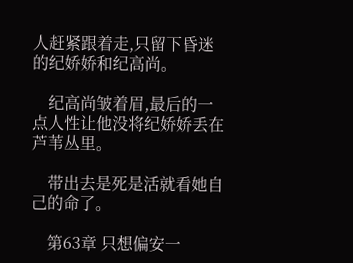人赶紧跟着走,只留下昏迷的纪娇娇和纪高尚。

    纪高尚皱着眉,最后的一点人性让他没将纪娇娇丢在芦苇丛里。

    带出去是死是活就看她自己的命了。

    第63章 只想偏安一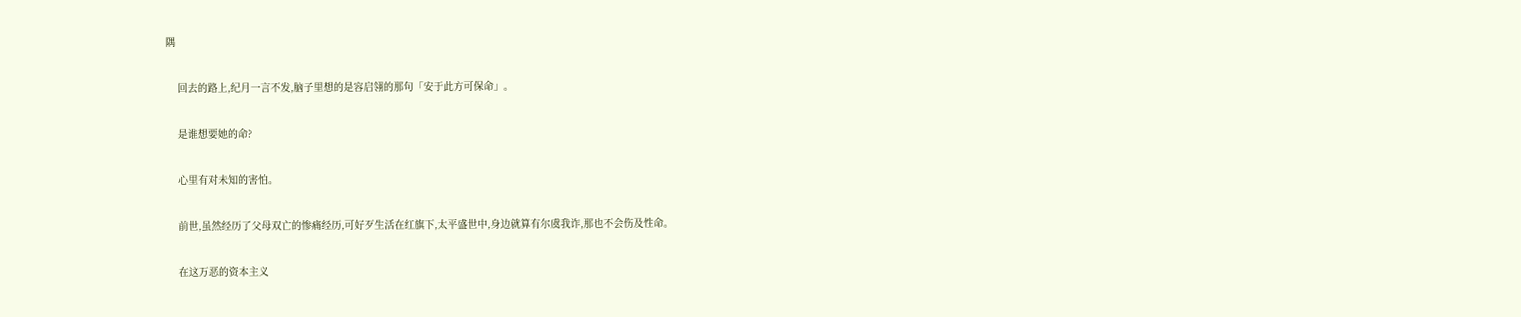隅

    回去的路上,纪月一言不发,脑子里想的是容启翎的那句「安于此方可保命」。

    是谁想要她的命?

    心里有对未知的害怕。

    前世,虽然经历了父母双亡的惨痛经历,可好歹生活在红旗下,太平盛世中,身边就算有尔虞我诈,那也不会伤及性命。

    在这万恶的资本主义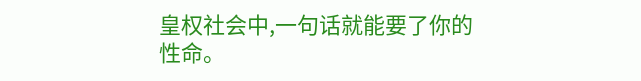皇权社会中,一句话就能要了你的性命。